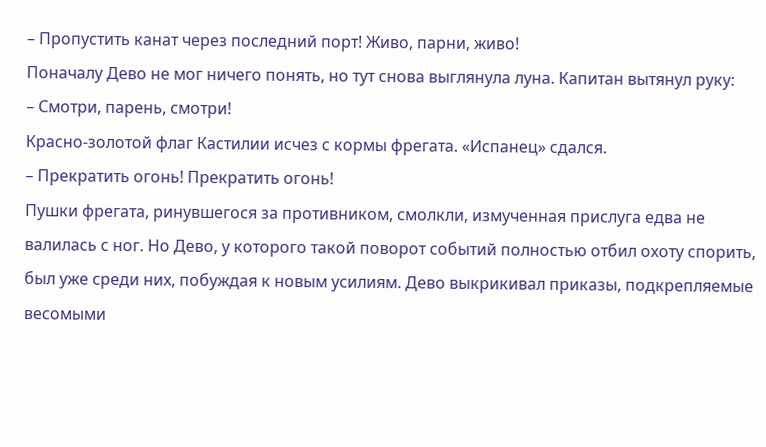– Пропустить канат через последний порт! Живо, парни, живо!
Поначалу Дево не мог ничего понять, но тут снова выглянула луна. Капитан вытянул руку:
– Смотри, парень, смотри!
Красно-золотой флаг Кастилии исчез с кормы фрегата. «Испанец» сдался.
– Прекратить огонь! Прекратить огонь!
Пушки фрегата, ринувшегося за противником, смолкли, измученная прислуга едва не валилась с ног. Но Дево, у которого такой поворот событий полностью отбил охоту спорить, был уже среди них, побуждая к новым усилиям. Дево выкрикивал приказы, подкрепляемые весомыми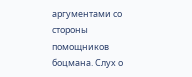аргументами со стороны помощников боцмана. Слух о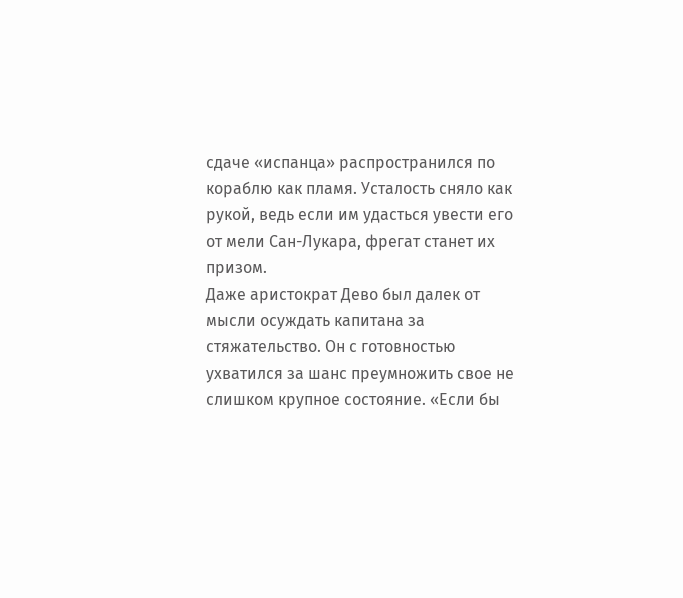сдаче «испанца» распространился по кораблю как пламя. Усталость сняло как рукой, ведь если им удасться увести его от мели Сан-Лукара, фрегат станет их призом.
Даже аристократ Дево был далек от мысли осуждать капитана за стяжательство. Он с готовностью ухватился за шанс преумножить свое не слишком крупное состояние. «Если бы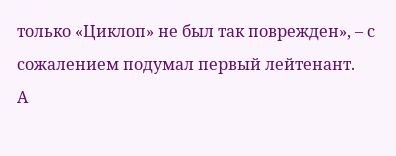только «Циклоп» не был так поврежден», – с сожалением подумал первый лейтенант.
А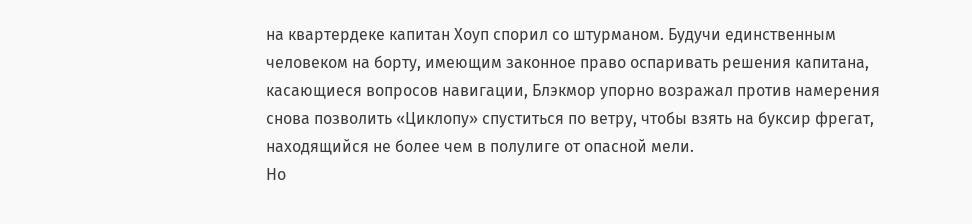на квартердеке капитан Хоуп спорил со штурманом. Будучи единственным человеком на борту, имеющим законное право оспаривать решения капитана, касающиеся вопросов навигации, Блэкмор упорно возражал против намерения снова позволить «Циклопу» спуститься по ветру, чтобы взять на буксир фрегат, находящийся не более чем в полулиге от опасной мели.
Но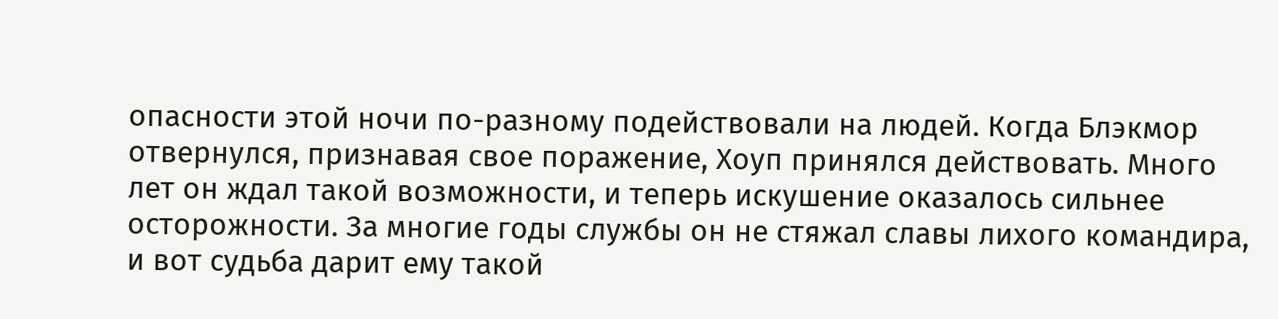опасности этой ночи по-разному подействовали на людей. Когда Блэкмор отвернулся, признавая свое поражение, Хоуп принялся действовать. Много лет он ждал такой возможности, и теперь искушение оказалось сильнее осторожности. За многие годы службы он не стяжал славы лихого командира, и вот судьба дарит ему такой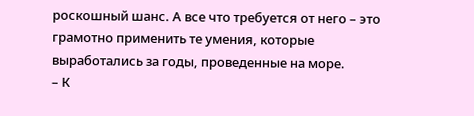роскошный шанс. А все что требуется от него – это грамотно применить те умения, которые выработались за годы, проведенные на море.
– К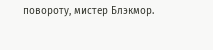повороту, мистер Блэкмор.